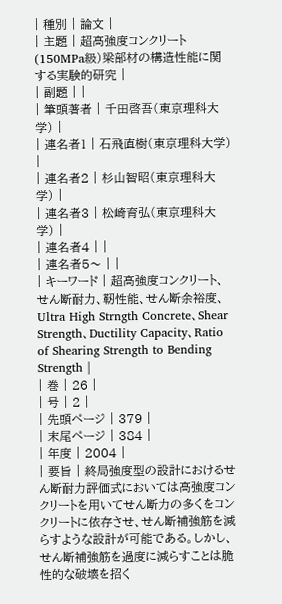| 種別 | 論文 |
| 主題 | 超高強度コンクリート(150MPa級)梁部材の構造性能に関する実験的研究 |
| 副題 | |
| 筆頭著者 | 千田啓吾(東京理科大学) |
| 連名者1 | 石飛直樹(東京理科大学) |
| 連名者2 | 杉山智昭(東京理科大学) |
| 連名者3 | 松崎育弘(東京理科大学) |
| 連名者4 | |
| 連名者5〜 | |
| キーワード | 超高強度コンクリート、せん断耐力、靭性能、せん断余裕度、Ultra High Strngth Concrete、Shear Strength、Ductility Capacity、Ratio of Shearing Strength to Bending Strength |
| 巻 | 26 |
| 号 | 2 |
| 先頭ページ | 379 |
| 末尾ページ | 384 |
| 年度 | 2004 |
| 要旨 | 終局強度型の設計におけるせん断耐力評価式においては高強度コンクリートを用いてせん断力の多くをコンクリートに依存させ、せん断補強筋を減らすような設計が可能である。しかし、せん断補強筋を過度に減らすことは脆性的な破壊を招く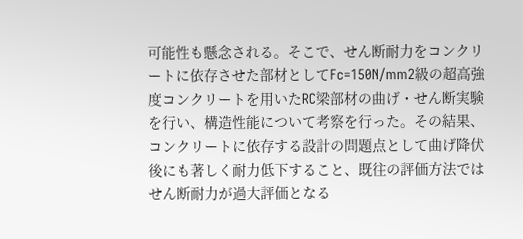可能性も懸念される。そこで、せん断耐力をコンクリートに依存させた部材としてFc=150N/mm2級の超高強度コンクリートを用いたRC梁部材の曲げ・せん断実験を行い、構造性能について考察を行った。その結果、コンクリートに依存する設計の問題点として曲げ降伏後にも著しく耐力低下すること、既往の評価方法ではせん断耐力が過大評価となる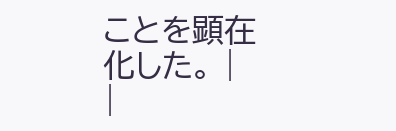ことを顕在化した。 |
|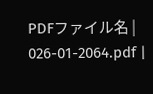PDFファイル名 | 026-01-2064.pdf |